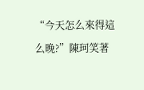“今天怎么來得這么晚?”陳珂笑著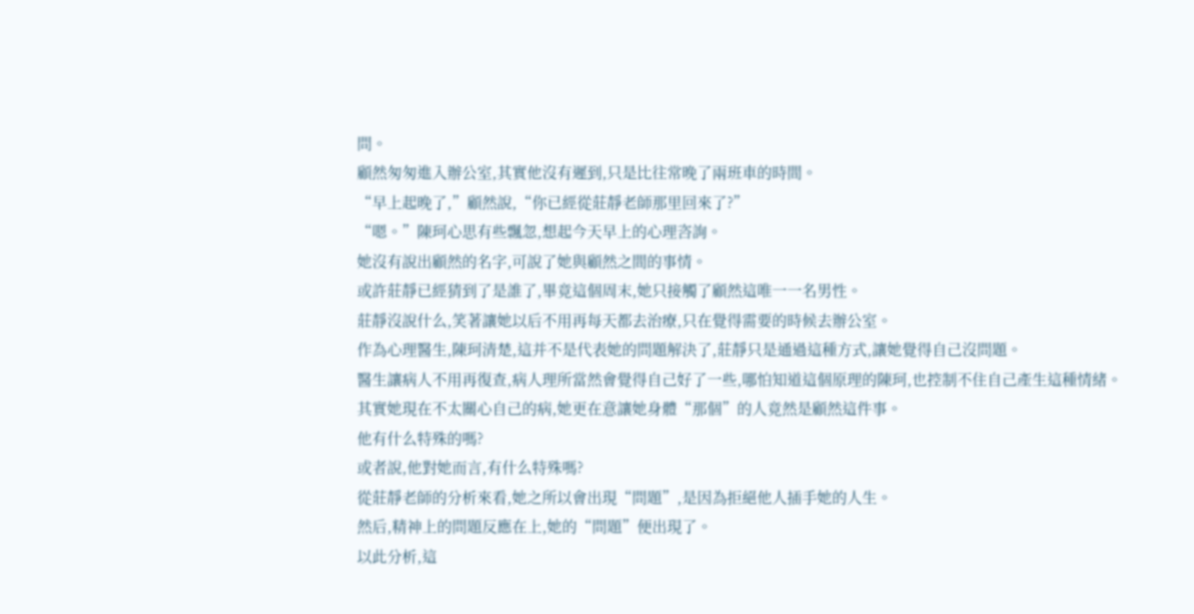問。
顧然匆匆進入辦公室,其實他沒有遲到,只是比往常晚了兩班車的時間。
“早上起晚了,”顧然說,“你已經從莊靜老師那里回來了?”
“嗯。”陳珂心思有些飄忽,想起今天早上的心理咨詢。
她沒有說出顧然的名字,可說了她與顧然之間的事情。
或許莊靜已經猜到了是誰了,畢竟這個周末,她只接觸了顧然這唯一一名男性。
莊靜沒說什么,笑著讓她以后不用再每天都去治療,只在覺得需要的時候去辦公室。
作為心理醫生,陳珂清楚,這并不是代表她的問題解決了,莊靜只是通過這種方式,讓她覺得自己沒問題。
醫生讓病人不用再復查,病人理所當然會覺得自己好了一些,哪怕知道這個原理的陳珂,也控制不住自己產生這種情緒。
其實她現在不太關心自己的病,她更在意讓她身體“那個”的人竟然是顧然這件事。
他有什么特殊的嗎?
或者說,他對她而言,有什么特殊嗎?
從莊靜老師的分析來看,她之所以會出現“問題”,是因為拒絕他人插手她的人生。
然后,精神上的問題反應在上,她的“問題”便出現了。
以此分析,這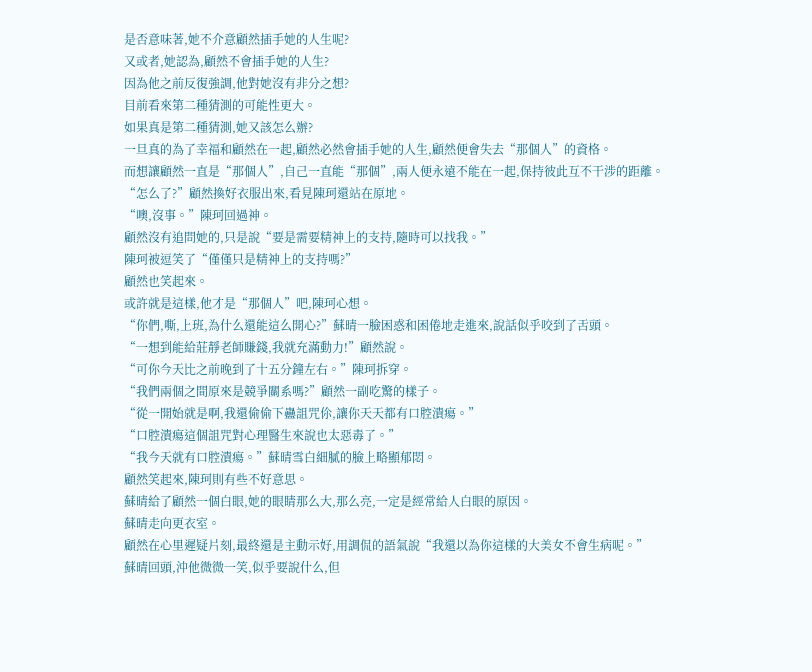是否意味著,她不介意顧然插手她的人生呢?
又或者,她認為,顧然不會插手她的人生?
因為他之前反復強調,他對她沒有非分之想?
目前看來第二種猜測的可能性更大。
如果真是第二種猜測,她又該怎么辦?
一旦真的為了幸福和顧然在一起,顧然必然會插手她的人生,顧然便會失去“那個人”的資格。
而想讓顧然一直是“那個人”,自己一直能“那個”,兩人便永遠不能在一起,保持彼此互不干涉的距離。
“怎么了?”顧然換好衣服出來,看見陳珂還站在原地。
“噢,沒事。”陳珂回過神。
顧然沒有追問她的,只是說“要是需要精神上的支持,隨時可以找我。”
陳珂被逗笑了“僅僅只是精神上的支持嗎?”
顧然也笑起來。
或許就是這樣,他才是“那個人”吧,陳珂心想。
“你們,嘶,上班,為什么還能這么開心?”蘇晴一臉困惑和困倦地走進來,說話似乎咬到了舌頭。
“一想到能給莊靜老師賺錢,我就充滿動力!”顧然說。
“可你今天比之前晚到了十五分鐘左右。”陳珂拆穿。
“我們兩個之間原來是競爭關系嗎?”顧然一副吃驚的樣子。
“從一開始就是啊,我還偷偷下蠱詛咒伱,讓你天天都有口腔潰瘍。”
“口腔潰瘍這個詛咒對心理醫生來說也太惡毒了。”
“我今天就有口腔潰瘍。”蘇晴雪白細膩的臉上略顯郁悶。
顧然笑起來,陳珂則有些不好意思。
蘇晴給了顧然一個白眼,她的眼睛那么大,那么亮,一定是經常給人白眼的原因。
蘇晴走向更衣室。
顧然在心里遲疑片刻,最終還是主動示好,用調侃的語氣說“我還以為你這樣的大美女不會生病呢。”
蘇晴回頭,沖他微微一笑,似乎要說什么,但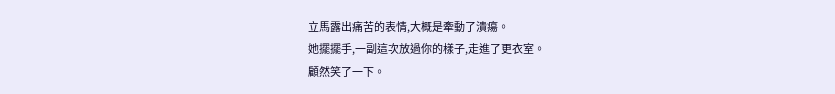立馬露出痛苦的表情,大概是牽動了潰瘍。
她擺擺手,一副這次放過你的樣子,走進了更衣室。
顧然笑了一下。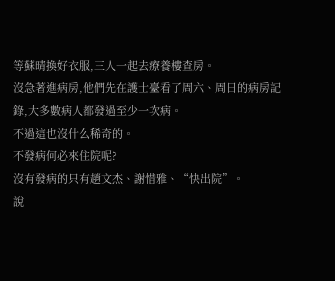等蘇晴換好衣服,三人一起去療養樓查房。
沒急著進病房,他們先在護士臺看了周六、周日的病房記錄,大多數病人都發過至少一次病。
不過這也沒什么稀奇的。
不發病何必來住院呢?
沒有發病的只有趙文杰、謝惜雅、“快出院”。
說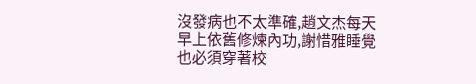沒發病也不太準確,趙文杰每天早上依舊修煉內功,謝惜雅睡覺也必須穿著校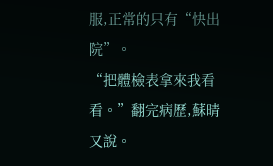服,正常的只有“快出院”。
“把體檢表拿來我看看。”翻完病歷,蘇晴又說。